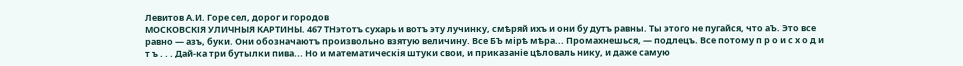Левитов А.И. Горе сел, дорог и городов
МОСКОВСКІЯ УЛИЧНЫЯ КАРТИНЫ. 467 ТНэтотъ сухарь и вотъ эту лучинку, смѣряй ихъ и они бу дутъ равны. Ты этого не пугайся, что аЪ. Это все равно — азъ, буки. Они обозначаютъ произвольно взятую величину. Все БЪ мірѣ мѣра... Промахнешься, — подлецъ. Все потому п р о и с х о д и т ъ . . . Дай-ка три бутылки пива... Но и математическія штуки свои, и приказаніе цѣловаль нику, и даже самую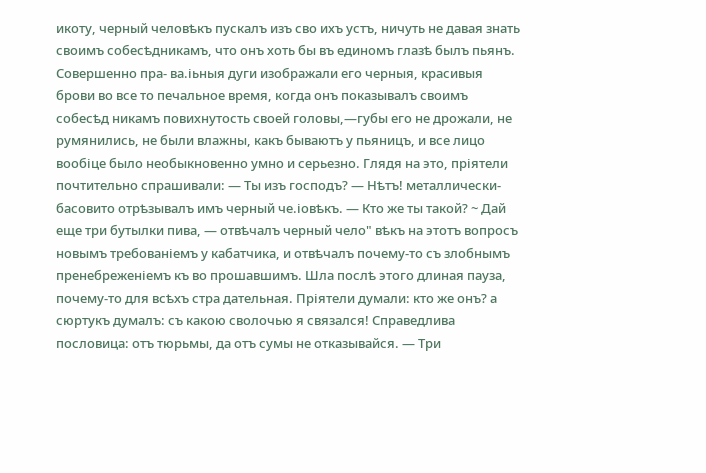икоту, черный человѣкъ пускалъ изъ сво ихъ устъ, ничуть не давая знать своимъ собесѣдникамъ, что онъ хоть бы въ единомъ глазѣ былъ пьянъ. Совершенно пра- ва.іьныя дуги изображали его черныя, красивыя брови во все то печальное время, когда онъ показывалъ своимъ собесѣд никамъ повихнутость своей головы,—губы его не дрожали, не румянились, не были влажны, какъ бываютъ у пьяницъ, и все лицо вообіце было необыкновенно умно и серьезно. Глядя на это, пріятели почтительно спрашивали: — Ты изъ господъ? — Нѣтъ! металлически-басовито отрѣзывалъ имъ черный че.іовѣкъ. — Кто же ты такой? ~ Дай еще три бутылки пива, — отвѣчалъ черный чело" вѣкъ на этотъ вопросъ новымъ требованіемъ у кабатчика, и отвѣчалъ почему-то съ злобнымъ пренебреженіемъ къ во прошавшимъ. Шла послѣ этого длиная пауза, почему-то для всѣхъ стра дательная. Пріятели думали: кто же онъ? а сюртукъ думалъ: съ какою сволочью я связался! Справедлива пословица: отъ тюрьмы, да отъ сумы не отказывайся. — Три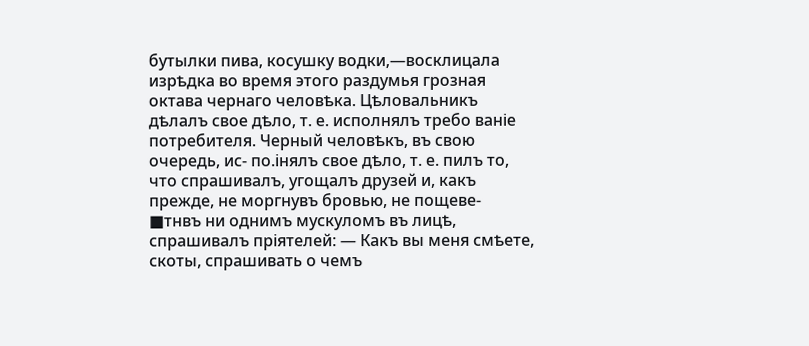бутылки пива, косушку водки,—восклицала изрѣдка во время этого раздумья грозная октава чернаго человѣка. Цѣловальникъ дѣлалъ свое дѣло, т. е. исполнялъ требо ваніе потребителя. Черный человѣкъ, въ свою очередь, ис- по.інялъ свое дѣло, т. е. пилъ то, что спрашивалъ, угощалъ друзей и, какъ прежде, не моргнувъ бровью, не пощеве- ■тнвъ ни однимъ мускуломъ въ лицѣ, спрашивалъ пріятелей: — Какъ вы меня смѣете, скоты, спрашивать о чемъ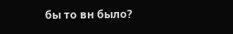бы то вн было?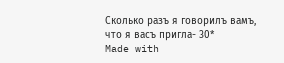Сколько разъ я говорилъ вамъ, что я васъ пригла- 30*
Made with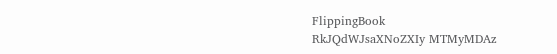FlippingBook
RkJQdWJsaXNoZXIy MTMyMDAz